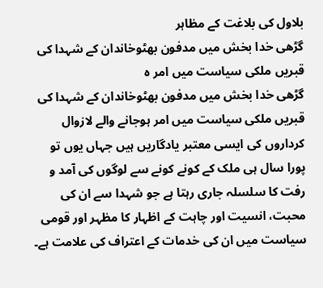بلاول کی بلاغت کے مظاہر
گڑھی خدا بخش میں مدفون بھٹوخاندان کے شہدا کی قبریں ملکی سیاست میں امر ہ
گڑھی خدا بخش میں مدفون بھٹوخاندان کے شہدا کی قبریں ملکی سیاست میں امر ہوجانے والے لازوال کرداروں کی ایسی معتبر یادگاریں ہیں جہاں یوں تو پورا سال ہی ملک کے کونے کونے سے لوگوں کی آمد و رفت کا سلسلہ جاری رہتا ہے جو شہدا سے ان کی محبت، انسیت اور چاہت کے اظہار کا مظہر اور قومی سیاست میں ان کی خدمات کے اعتراف کی علامت ہے۔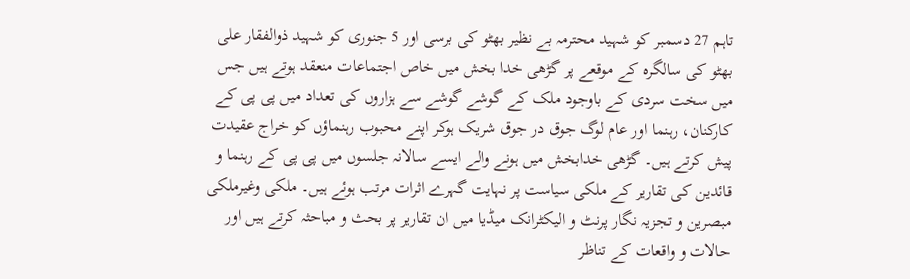تاہم 27 دسمبر کو شہید محترمہ بے نظیر بھٹو کی برسی اور 5 جنوری کو شہید ذوالفقار علی بھٹو کی سالگرہ کے موقعے پر گڑھی خدا بخش میں خاص اجتماعات منعقد ہوتے ہیں جس میں سخت سردی کے باوجود ملک کے گوشے گوشے سے ہزاروں کی تعداد میں پی پی کے کارکنان، رہنما اور عام لوگ جوق در جوق شریک ہوکر اپنے محبوب رہنماؤں کو خراج عقیدت پیش کرتے ہیں۔ گڑھی خدابخش میں ہونے والے ایسے سالانہ جلسوں میں پی پی کے رہنما و قائدین کی تقاریر کے ملکی سیاست پر نہایت گہرے اثرات مرتب ہوئے ہیں۔ ملکی وغیرملکی مبصرین و تجزیہ نگار پرنٹ و الیکٹرانک میڈیا میں ان تقاریر پر بحث و مباحثہ کرتے ہیں اور حالات و واقعات کے تناظر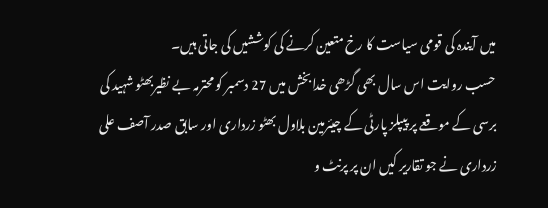میں آیندہ کی قومی سیاست کا رخ متعین کرنے کی کوششیں کی جاتی ہیں۔
حسب روایت اس سال بھی گڑھی خدابخش میں 27 دسمبر کو محترمہ بے نظیربھٹو شہید کی برسی کے موقعے پر پیپلز پارٹی کے چیئرمین بلاول بھٹو زرداری اور سابق صدر آصف علی زرداری نے جو تقاریر کیں ان پر پرنٹ و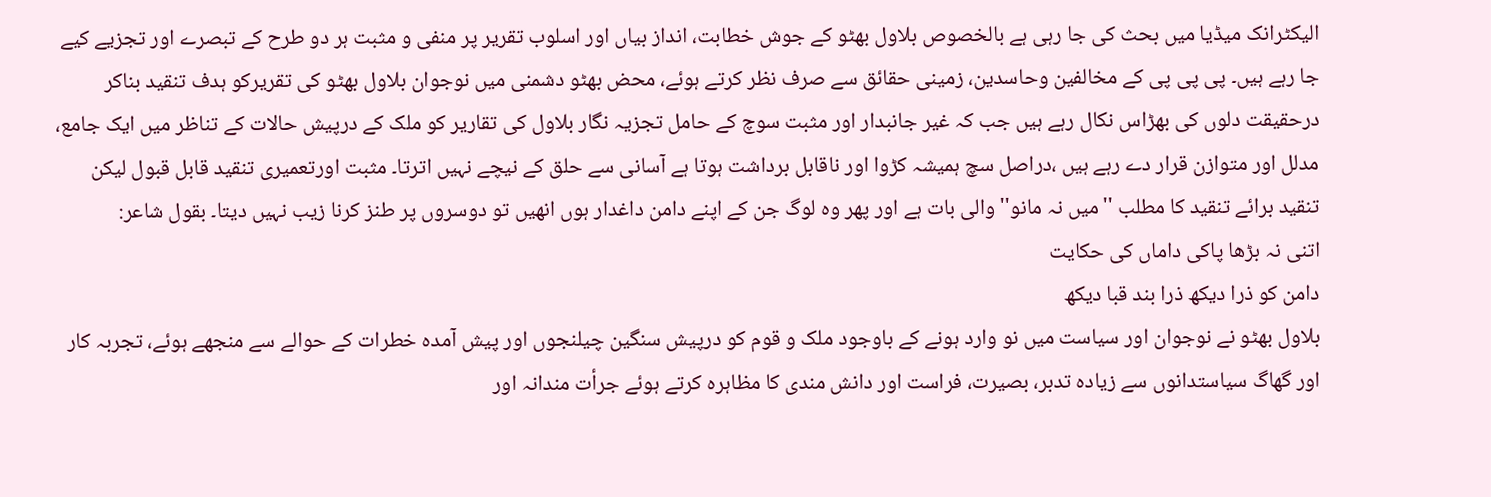الیکٹرانک میڈیا میں بحث کی جا رہی ہے بالخصوص بلاول بھٹو کے جوش خطابت، انداز بیاں اور اسلوب تقریر پر منفی و مثبت ہر دو طرح کے تبصرے اور تجزیے کیے جا رہے ہیں۔ پی پی پی کے مخالفین وحاسدین، زمینی حقائق سے صرف نظر کرتے ہوئے، محض بھٹو دشمنی میں نوجوان بلاول بھٹو کی تقریرکو ہدف تنقید بناکر درحقیقت دلوں کی بھڑاس نکال رہے ہیں جب کہ غیر جانبدار اور مثبت سوچ کے حامل تجزیہ نگار بلاول کی تقاریر کو ملک کے درپیش حالات کے تناظر میں ایک جامع، مدلل اور متوازن قرار دے رہے ہیں ،دراصل سچ ہمیشہ کڑوا اور ناقابل برداشت ہوتا ہے آسانی سے حلق کے نیچے نہیں اترتا۔ مثبت اورتعمیری تنقید قابل قبول لیکن تنقید برائے تنقید کا مطلب ''میں نہ مانو'' والی بات ہے اور پھر وہ لوگ جن کے اپنے دامن داغدار ہوں انھیں تو دوسروں پر طنز کرنا زیب نہیں دیتا۔ بقول شاعر:
اتنی نہ بڑھا پاکی داماں کی حکایت
دامن کو ذرا دیکھ ذرا بند قبا دیکھ
بلاول بھٹو نے نوجوان اور سیاست میں نو وارد ہونے کے باوجود ملک و قوم کو درپیش سنگین چیلنجوں اور پیش آمدہ خطرات کے حوالے سے منجھے ہوئے، تجربہ کار اور گھاگ سیاستدانوں سے زیادہ تدبر، بصیرت، فراست اور دانش مندی کا مظاہرہ کرتے ہوئے جرأت مندانہ اور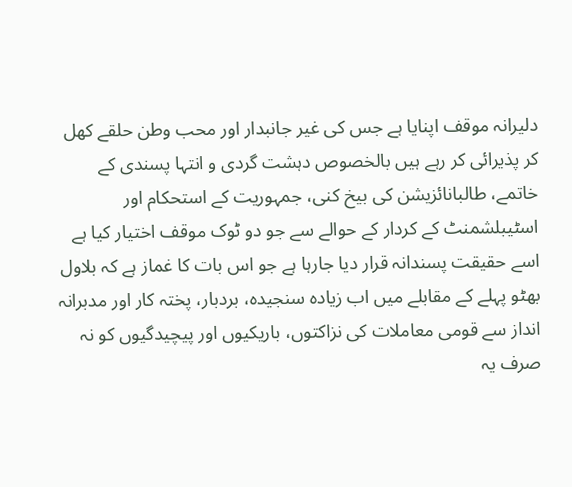دلیرانہ موقف اپنایا ہے جس کی غیر جانبدار اور محب وطن حلقے کھل کر پذیرائی کر رہے ہیں بالخصوص دہشت گردی و انتہا پسندی کے خاتمے، طالبانائزیشن کی بیخ کنی، جمہوریت کے استحکام اور اسٹیبلشمنٹ کے کردار کے حوالے سے جو دو ٹوک موقف اختیار کیا ہے اسے حقیقت پسندانہ قرار دیا جارہا ہے جو اس بات کا غماز ہے کہ بلاول بھٹو پہلے کے مقابلے میں اب زیادہ سنجیدہ، بردبار، پختہ کار اور مدبرانہ انداز سے قومی معاملات کی نزاکتوں، باریکیوں اور پیچیدگیوں کو نہ صرف یہ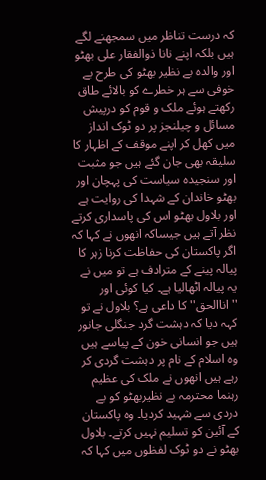کہ درست تناظر میں سمجھنے لگے ہیں بلکہ اپنے نانا ذوالفقار علی بھٹو اور والدہ بے نظیر بھٹو کی طرح بے خوفی سے ہر خطرے کو بالائے طاق رکھتے ہوئے ملک و قوم کو درپیش مسائل و چیلنجز پر دو ٹوک انداز میں کھل کر اپنے موقف کے اظہار کا سلیقہ بھی جان گئے ہیں جو مثبت اور سنجیدہ سیاست کی پہچان اور بھٹو خاندان کے شہدا کی روایت ہے اور بلاول بھٹو اس کی پاسداری کرتے نظر آتے ہیں جیساکہ انھوں نے کہا کہ اگر پاکستان کی حفاظت کرنا زہر کا پیالہ پینے کے مترادف ہے تو میں نے یہ پیالہ اٹھالیا ہے۔ کیا کوئی اور ''اناالحق'' کا داعی ہے؟ بلاول نے تو کہہ دیا کہ دہشت گرد جنگلی جانور ہیں جو انسانی خون کے پیاسے ہیں وہ اسلام کے نام پر دہشت گردی کر رہے ہیں انھوں نے ملک کی عظیم رہنما محترمہ بے نظیربھٹو کو بے دردی سے شہید کردیا۔ وہ پاکستان کے آئین کو تسلیم نہیں کرتے۔ بلاول بھٹو نے دو ٹوک لفظوں میں کہا کہ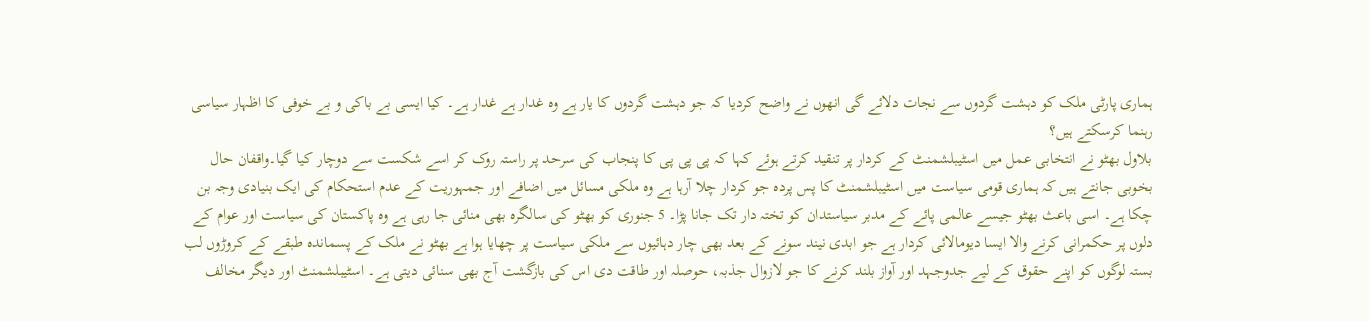ہماری پارٹی ملک کو دہشت گردوں سے نجات دلائے گی انھوں نے واضح کردیا کہ جو دہشت گردوں کا یار ہے وہ غدار ہے غدار ہے۔ کیا ایسی بے باکی و بے خوفی کا اظہار سیاسی رہنما کرسکتے ہیں؟
بلاول بھٹو نے انتخابی عمل میں اسٹیبلشمنٹ کے کردار پر تنقید کرتے ہوئے کہا کہ پی پی پی کا پنجاب کی سرحد پر راستہ روک کر اسے شکست سے دوچار کیا گیا۔واقفان حال بخوبی جانتے ہیں کہ ہماری قومی سیاست میں اسٹیبلشمنٹ کا پس پردہ جو کردار چلا آرہا ہے وہ ملکی مسائل میں اضافے اور جمہوریت کے عدم استحکام کی ایک بنیادی وجہ بن چکا ہے۔ اسی باعث بھٹو جیسے عالمی پائے کے مدبر سیاستدان کو تختہ دار تک جانا پڑا۔ 5 جنوری کو بھٹو کی سالگرہ بھی منائی جا رہی ہے وہ پاکستان کی سیاست اور عوام کے دلوں پر حکمرانی کرنے والا ایسا دیومالائی کردار ہے جو ابدی نیند سونے کے بعد بھی چار دہائیوں سے ملکی سیاست پر چھایا ہوا ہے بھٹو نے ملک کے پسماندہ طبقے کے کروڑوں لب بستہ لوگوں کو اپنے حقوق کے لیے جدوجہد اور آواز بلند کرنے کا جو لازوال جذبہ، حوصلہ اور طاقت دی اس کی بازگشت آج بھی سنائی دیتی ہے۔ اسٹیبلشمنٹ اور دیگر مخالف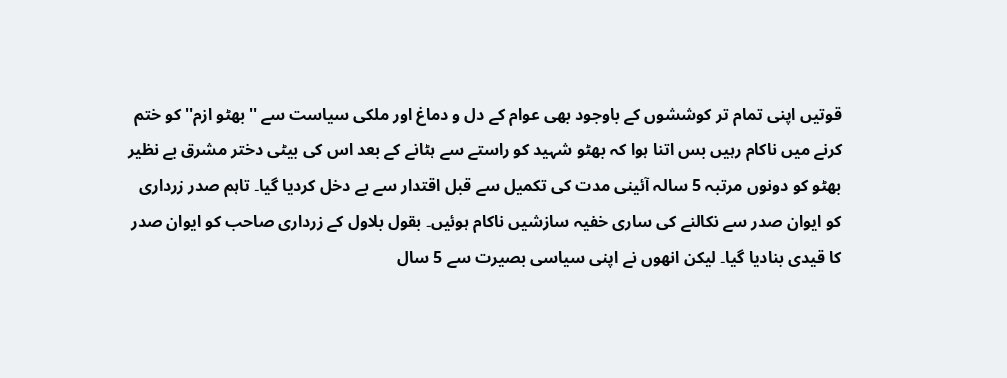قوتیں اپنی تمام تر کوششوں کے باوجود بھی عوام کے دل و دماغ اور ملکی سیاست سے ''بھٹو ازم'' کو ختم کرنے میں ناکام رہیں بس اتنا ہوا کہ بھٹو شہید کو راستے سے ہٹانے کے بعد اس کی بیٹی دختر مشرق بے نظیر بھٹو کو دونوں مرتبہ 5 سالہ آئینی مدت کی تکمیل سے قبل اقتدار سے بے دخل کردیا گیا۔ تاہم صدر زرداری کو ایوان صدر سے نکالنے کی ساری خفیہ سازشیں ناکام ہوئیں۔ بقول بلاول کے زرداری صاحب کو ایوان صدر کا قیدی بنادیا گیا۔ لیکن انھوں نے اپنی سیاسی بصیرت سے 5 سال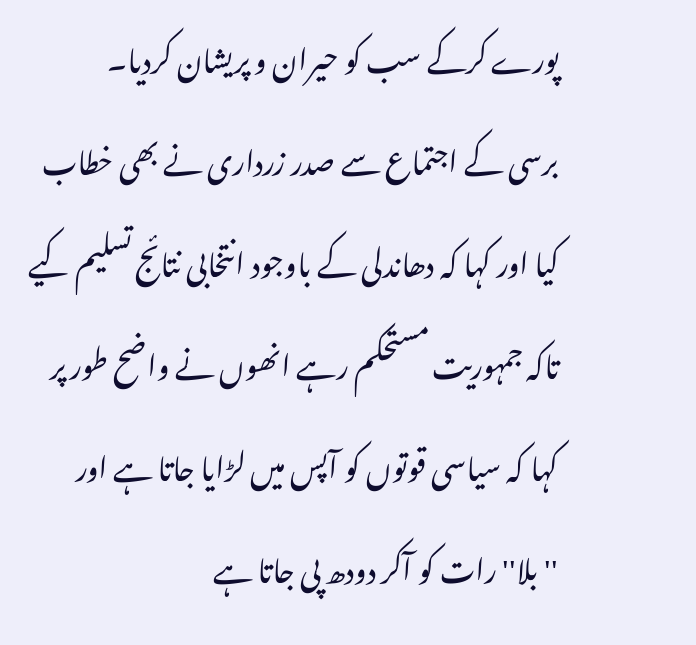پورے کرکے سب کو حیران و پریشان کردیا۔
برسی کے اجتماع سے صدر زرداری نے بھی خطاب کیا اور کہا کہ دھاندلی کے باوجود انتخابی نتائج تسلیم کیے تاکہ جمہوریت مستحکم رہے انھوں نے واضح طور پر کہا کہ سیاسی قوتوں کو آپس میں لڑایا جاتا ہے اور ''بلا'' رات کو آکر دودھ پی جاتا ہے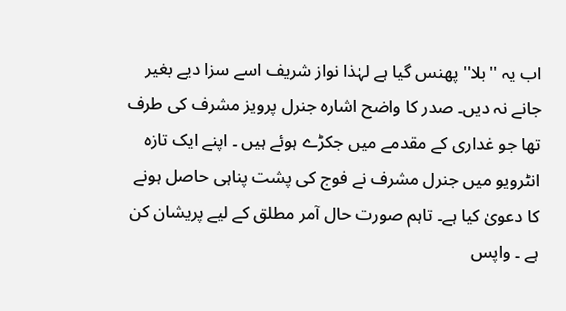اب یہ ''بلا'' پھنس گیا ہے لہٰذا نواز شریف اسے سزا دیے بغیر جانے نہ دیں۔ صدر کا واضح اشارہ جنرل پرویز مشرف کی طرف تھا جو غداری کے مقدمے میں جکڑے ہوئے ہیں ۔ اپنے ایک تازہ انٹرویو میں جنرل مشرف نے فوج کی پشت پناہی حاصل ہونے کا دعویٰ کیا ہے۔ تاہم صورت حال آمر مطلق کے لیے پریشان کن ہے ۔ واپس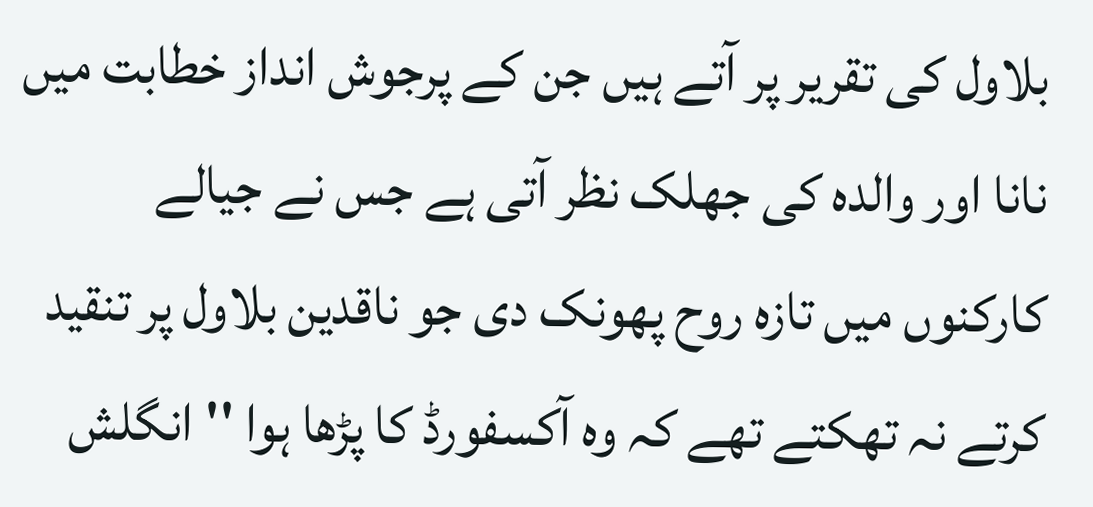بلاول کی تقریر پر آتے ہیں جن کے پرجوش انداز خطابت میں نانا اور والدہ کی جھلک نظر آتی ہے جس نے جیالے کارکنوں میں تازہ روح پھونک دی جو ناقدین بلاول پر تنقید کرتے نہ تھکتے تھے کہ وہ آکسفورڈ کا پڑھا ہوا ''انگلش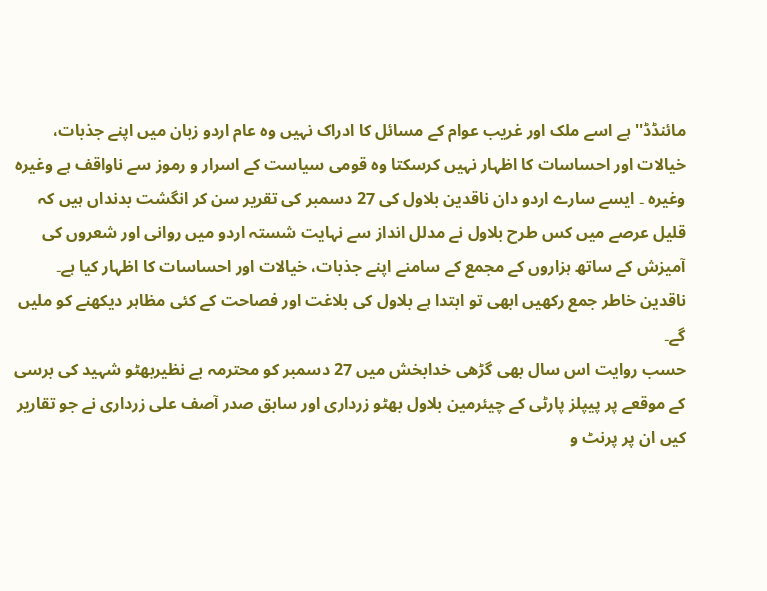مائنڈڈ'' ہے اسے ملک اور غریب عوام کے مسائل کا ادراک نہیں وہ عام اردو زبان میں اپنے جذبات، خیالات اور احساسات کا اظہار نہیں کرسکتا وہ قومی سیاست کے اسرار و رموز سے ناواقف ہے وغیرہ وغیرہ ۔ ایسے سارے اردو دان ناقدین بلاول کی 27 دسمبر کی تقریر سن کر انگشت بدنداں ہیں کہ قلیل عرصے میں کس طرح بلاول نے مدلل انداز سے نہایت شستہ اردو میں روانی اور شعروں کی آمیزش کے ساتھ ہزاروں کے مجمع کے سامنے اپنے جذبات، خیالات اور احساسات کا اظہار کیا ہے۔ ناقدین خاطر جمع رکھیں ابھی تو ابتدا ہے بلاول کی بلاغت اور فصاحت کے کئی مظاہر دیکھنے کو ملیں گے۔
حسب روایت اس سال بھی گڑھی خدابخش میں 27 دسمبر کو محترمہ بے نظیربھٹو شہید کی برسی کے موقعے پر پیپلز پارٹی کے چیئرمین بلاول بھٹو زرداری اور سابق صدر آصف علی زرداری نے جو تقاریر کیں ان پر پرنٹ و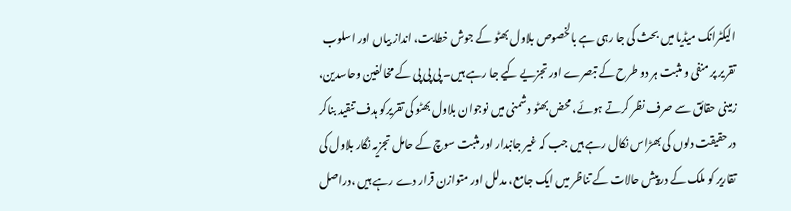الیکٹرانک میڈیا میں بحث کی جا رہی ہے بالخصوص بلاول بھٹو کے جوش خطابت، انداز بیاں اور اسلوب تقریر پر منفی و مثبت ہر دو طرح کے تبصرے اور تجزیے کیے جا رہے ہیں۔ پی پی پی کے مخالفین وحاسدین، زمینی حقائق سے صرف نظر کرتے ہوئے، محض بھٹو دشمنی میں نوجوان بلاول بھٹو کی تقریرکو ہدف تنقید بناکر درحقیقت دلوں کی بھڑاس نکال رہے ہیں جب کہ غیر جانبدار اور مثبت سوچ کے حامل تجزیہ نگار بلاول کی تقاریر کو ملک کے درپیش حالات کے تناظر میں ایک جامع، مدلل اور متوازن قرار دے رہے ہیں ،دراصل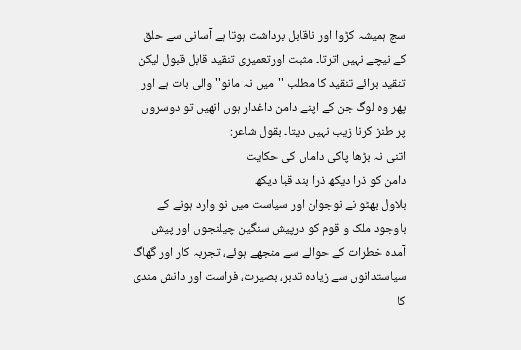سچ ہمیشہ کڑوا اور ناقابل برداشت ہوتا ہے آسانی سے حلق کے نیچے نہیں اترتا۔ مثبت اورتعمیری تنقید قابل قبول لیکن تنقید برائے تنقید کا مطلب ''میں نہ مانو'' والی بات ہے اور پھر وہ لوگ جن کے اپنے دامن داغدار ہوں انھیں تو دوسروں پر طنز کرنا زیب نہیں دیتا۔ بقول شاعر:
اتنی نہ بڑھا پاکی داماں کی حکایت
دامن کو ذرا دیکھ ذرا بند قبا دیکھ
بلاول بھٹو نے نوجوان اور سیاست میں نو وارد ہونے کے باوجود ملک و قوم کو درپیش سنگین چیلنجوں اور پیش آمدہ خطرات کے حوالے سے منجھے ہوئے، تجربہ کار اور گھاگ سیاستدانوں سے زیادہ تدبر، بصیرت، فراست اور دانش مندی کا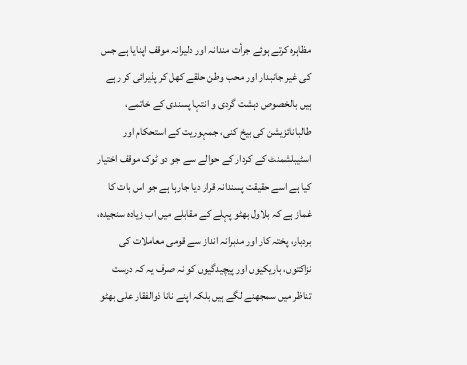مظاہرہ کرتے ہوئے جرأت مندانہ اور دلیرانہ موقف اپنایا ہے جس کی غیر جانبدار اور محب وطن حلقے کھل کر پذیرائی کر رہے ہیں بالخصوص دہشت گردی و انتہا پسندی کے خاتمے، طالبانائزیشن کی بیخ کنی، جمہوریت کے استحکام اور اسٹیبلشمنٹ کے کردار کے حوالے سے جو دو ٹوک موقف اختیار کیا ہے اسے حقیقت پسندانہ قرار دیا جارہا ہے جو اس بات کا غماز ہے کہ بلاول بھٹو پہلے کے مقابلے میں اب زیادہ سنجیدہ، بردبار، پختہ کار اور مدبرانہ انداز سے قومی معاملات کی نزاکتوں، باریکیوں اور پیچیدگیوں کو نہ صرف یہ کہ درست تناظر میں سمجھنے لگے ہیں بلکہ اپنے نانا ذوالفقار علی بھٹو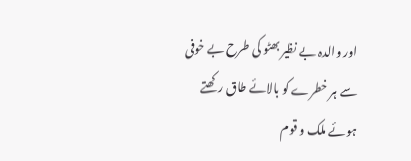اور والدہ بے نظیر بھٹو کی طرح بے خوفی سے ہر خطرے کو بالائے طاق رکھتے ہوئے ملک و قوم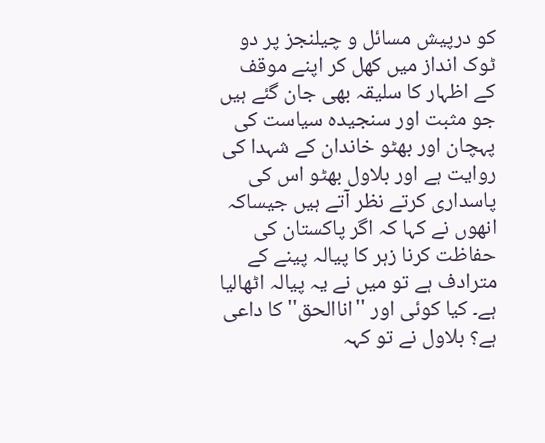کو درپیش مسائل و چیلنجز پر دو ٹوک انداز میں کھل کر اپنے موقف کے اظہار کا سلیقہ بھی جان گئے ہیں جو مثبت اور سنجیدہ سیاست کی پہچان اور بھٹو خاندان کے شہدا کی روایت ہے اور بلاول بھٹو اس کی پاسداری کرتے نظر آتے ہیں جیساکہ انھوں نے کہا کہ اگر پاکستان کی حفاظت کرنا زہر کا پیالہ پینے کے مترادف ہے تو میں نے یہ پیالہ اٹھالیا ہے۔ کیا کوئی اور ''اناالحق'' کا داعی ہے؟ بلاول نے تو کہہ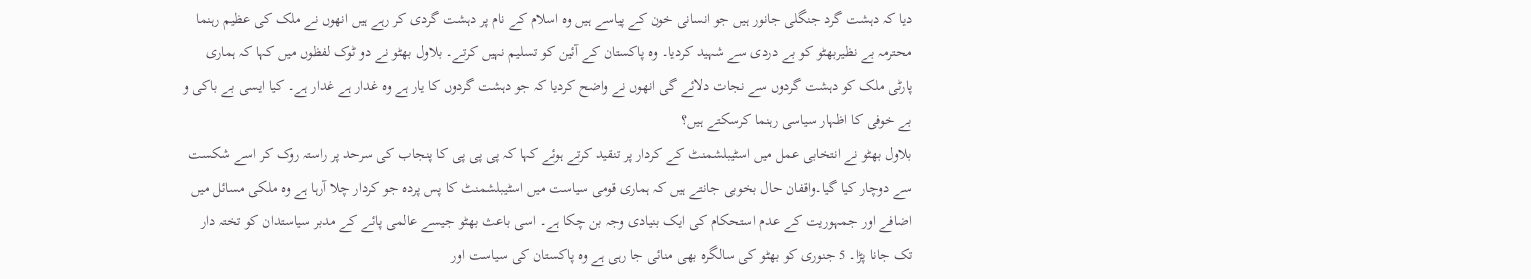دیا کہ دہشت گرد جنگلی جانور ہیں جو انسانی خون کے پیاسے ہیں وہ اسلام کے نام پر دہشت گردی کر رہے ہیں انھوں نے ملک کی عظیم رہنما محترمہ بے نظیربھٹو کو بے دردی سے شہید کردیا۔ وہ پاکستان کے آئین کو تسلیم نہیں کرتے۔ بلاول بھٹو نے دو ٹوک لفظوں میں کہا کہ ہماری پارٹی ملک کو دہشت گردوں سے نجات دلائے گی انھوں نے واضح کردیا کہ جو دہشت گردوں کا یار ہے وہ غدار ہے غدار ہے۔ کیا ایسی بے باکی و بے خوفی کا اظہار سیاسی رہنما کرسکتے ہیں؟
بلاول بھٹو نے انتخابی عمل میں اسٹیبلشمنٹ کے کردار پر تنقید کرتے ہوئے کہا کہ پی پی پی کا پنجاب کی سرحد پر راستہ روک کر اسے شکست سے دوچار کیا گیا۔واقفان حال بخوبی جانتے ہیں کہ ہماری قومی سیاست میں اسٹیبلشمنٹ کا پس پردہ جو کردار چلا آرہا ہے وہ ملکی مسائل میں اضافے اور جمہوریت کے عدم استحکام کی ایک بنیادی وجہ بن چکا ہے۔ اسی باعث بھٹو جیسے عالمی پائے کے مدبر سیاستدان کو تختہ دار تک جانا پڑا۔ 5 جنوری کو بھٹو کی سالگرہ بھی منائی جا رہی ہے وہ پاکستان کی سیاست اور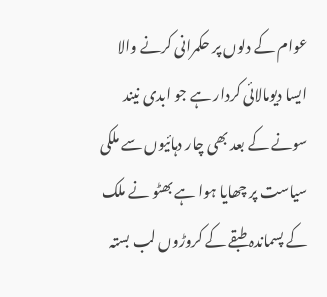عوام کے دلوں پر حکمرانی کرنے والا ایسا دیومالائی کردار ہے جو ابدی نیند سونے کے بعد بھی چار دہائیوں سے ملکی سیاست پر چھایا ہوا ہے بھٹو نے ملک کے پسماندہ طبقے کے کروڑوں لب بستہ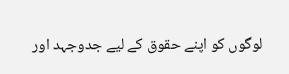لوگوں کو اپنے حقوق کے لیے جدوجہد اور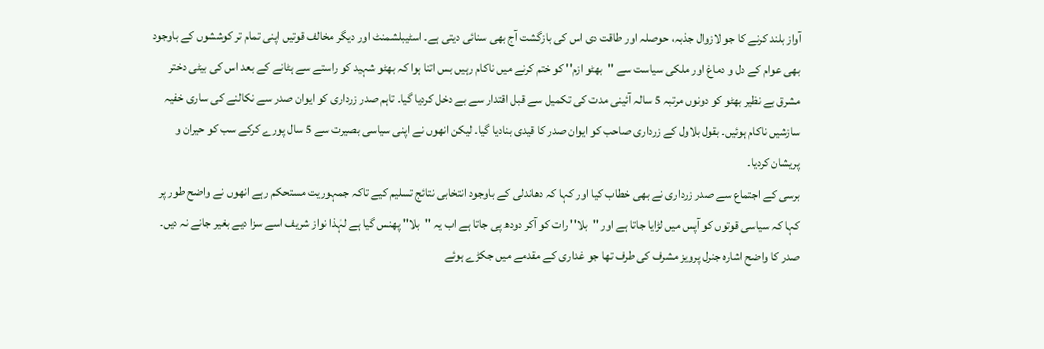آواز بلند کرنے کا جو لازوال جذبہ، حوصلہ اور طاقت دی اس کی بازگشت آج بھی سنائی دیتی ہے۔ اسٹیبلشمنٹ اور دیگر مخالف قوتیں اپنی تمام تر کوششوں کے باوجود بھی عوام کے دل و دماغ اور ملکی سیاست سے ''بھٹو ازم'' کو ختم کرنے میں ناکام رہیں بس اتنا ہوا کہ بھٹو شہید کو راستے سے ہٹانے کے بعد اس کی بیٹی دختر مشرق بے نظیر بھٹو کو دونوں مرتبہ 5 سالہ آئینی مدت کی تکمیل سے قبل اقتدار سے بے دخل کردیا گیا۔ تاہم صدر زرداری کو ایوان صدر سے نکالنے کی ساری خفیہ سازشیں ناکام ہوئیں۔ بقول بلاول کے زرداری صاحب کو ایوان صدر کا قیدی بنادیا گیا۔ لیکن انھوں نے اپنی سیاسی بصیرت سے 5 سال پورے کرکے سب کو حیران و پریشان کردیا۔
برسی کے اجتماع سے صدر زرداری نے بھی خطاب کیا اور کہا کہ دھاندلی کے باوجود انتخابی نتائج تسلیم کیے تاکہ جمہوریت مستحکم رہے انھوں نے واضح طور پر کہا کہ سیاسی قوتوں کو آپس میں لڑایا جاتا ہے اور ''بلا'' رات کو آکر دودھ پی جاتا ہے اب یہ ''بلا'' پھنس گیا ہے لہٰذا نواز شریف اسے سزا دیے بغیر جانے نہ دیں۔ صدر کا واضح اشارہ جنرل پرویز مشرف کی طرف تھا جو غداری کے مقدمے میں جکڑے ہوئے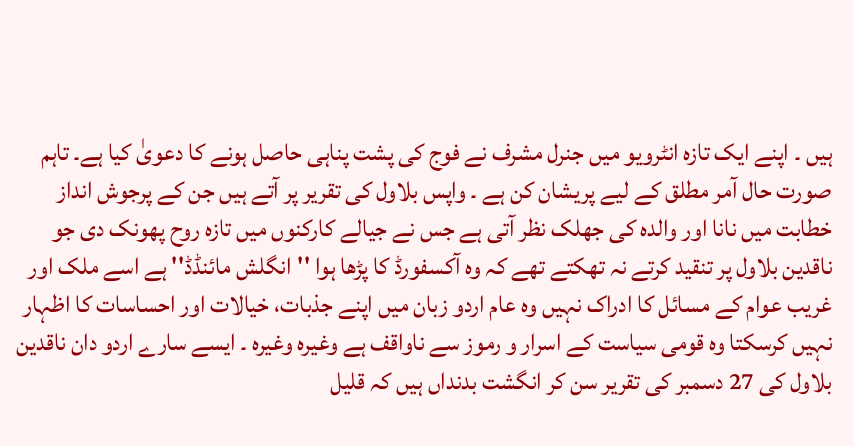ہیں ۔ اپنے ایک تازہ انٹرویو میں جنرل مشرف نے فوج کی پشت پناہی حاصل ہونے کا دعویٰ کیا ہے۔ تاہم صورت حال آمر مطلق کے لیے پریشان کن ہے ۔ واپس بلاول کی تقریر پر آتے ہیں جن کے پرجوش انداز خطابت میں نانا اور والدہ کی جھلک نظر آتی ہے جس نے جیالے کارکنوں میں تازہ روح پھونک دی جو ناقدین بلاول پر تنقید کرتے نہ تھکتے تھے کہ وہ آکسفورڈ کا پڑھا ہوا ''انگلش مائنڈڈ'' ہے اسے ملک اور غریب عوام کے مسائل کا ادراک نہیں وہ عام اردو زبان میں اپنے جذبات، خیالات اور احساسات کا اظہار نہیں کرسکتا وہ قومی سیاست کے اسرار و رموز سے ناواقف ہے وغیرہ وغیرہ ۔ ایسے سارے اردو دان ناقدین بلاول کی 27 دسمبر کی تقریر سن کر انگشت بدنداں ہیں کہ قلیل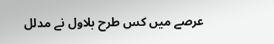عرصے میں کس طرح بلاول نے مدلل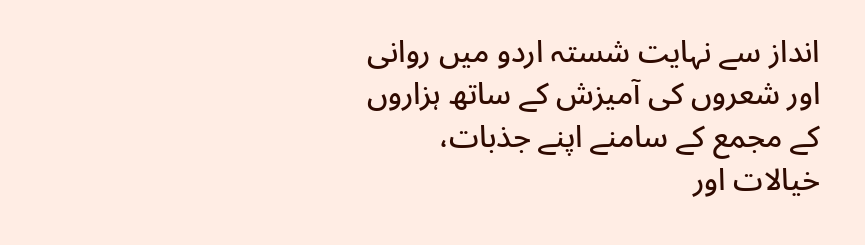انداز سے نہایت شستہ اردو میں روانی اور شعروں کی آمیزش کے ساتھ ہزاروں کے مجمع کے سامنے اپنے جذبات، خیالات اور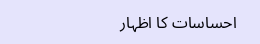احساسات کا اظہار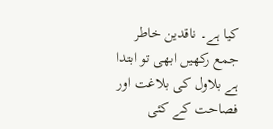کیا ہے۔ ناقدین خاطر جمع رکھیں ابھی تو ابتدا ہے بلاول کی بلاغت اور فصاحت کے کئی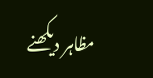مظاہر دیکھنے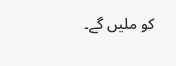کو ملیں گے۔